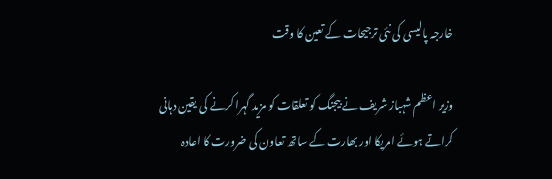خارجہ پالیسی کی نئی ترجیحات کے تعین کا وقت

وزیر اعظم شہباز شریف نے بیجنگ کو تعلقات کو مزید گہرا کرنے کی یقین دہانی کراتے ہوئے امریکا اور بھارت کے ساتھ تعاون کی ضرورت کا اعادہ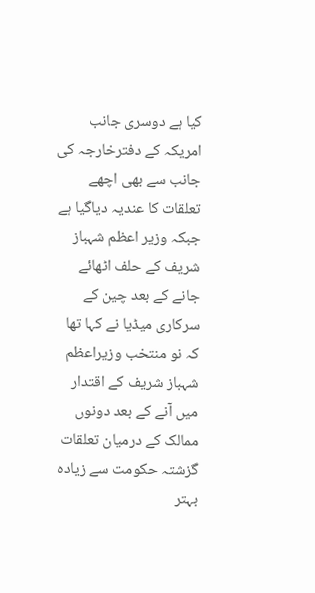کیا ہے دوسری جانب امریکہ کے دفترخارجہ کی جانب سے بھی اچھے تعلقات کا عندیہ دیاگیا ہے جبکہ وزیر اعظم شہباز شریف کے حلف اٹھائے جانے کے بعد چین کے سرکاری میڈیا نے کہا تھا کہ نو منتخب وزیراعظم شہباز شریف کے اقتدار میں آنے کے بعد دونوں ممالک کے درمیان تعلقات گزشتہ حکومت سے زیادہ بہتر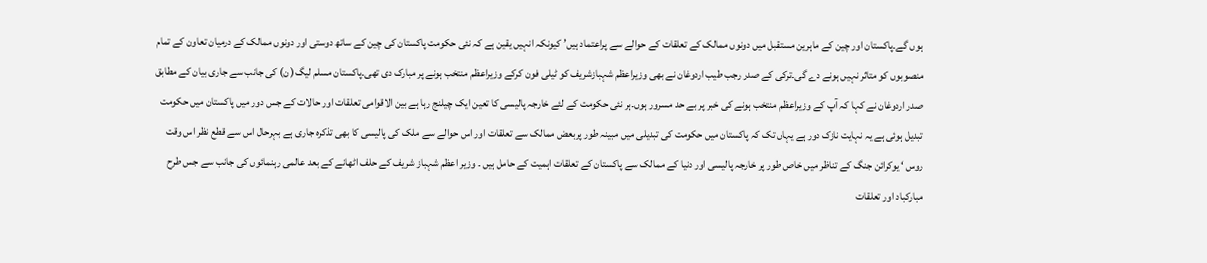ہوں گے۔پاکستان اور چین کے ماہرین مستقبل میں دونوں ممالک کے تعلقات کے حوالے سے پراعتماد ہیں’ کیونکہ انہیں یقین ہے کہ نئی حکومت پاکستان کی چین کے ساتھ دوستی اور دونوں ممالک کے درمیان تعاون کے تمام منصوبوں کو متاثر نہیں ہونے دے گی۔ترکی کے صدر رجب طیب اردوغان نے بھی وزیراعظم شہبازشریف کو ٹیلی فون کرکے وزیراعظم منتخب ہونے پر مبارک دی تھی۔پاکستان مسلم لیگ( ن) کی جانب سے جاری بیان کے مطابق صدر اردوغان نے کہا کہ آپ کے وزیراعظم منتخب ہونے کی خبر پر بے حد مسرور ہوں۔ہر نئی حکومت کے لئے خارجہ پالیسی کا تعین ایک چیلنج رہا ہے بین الاقوامی تعلقات اور حالات کے جس دور میں پاکستان میں حکومت تبدیل ہوئی ہے یہ نہایت نازک دور ہے یہاں تک کہ پاکستان میں حکومت کی تبدیلی میں مبینہ طور پربعض ممالک سے تعلقات اور اس حوالے سے ملک کی پالیسی کا بھی تذکرہ جاری ہے بہرحال اس سے قطع نظر اس وقت روس ‘ یوکرائن جنگ کے تناظر میں خاص طور پر خارجہ پالیسی اور دنیا کے ممالک سے پاکستان کے تعلقات اہمیت کے حامل ہیں ۔ وزیر اعظم شہباز شریف کے حلف اٹھانے کے بعد عالمی رہنمائوں کی جانب سے جس طرح مبارکباد اور تعلقات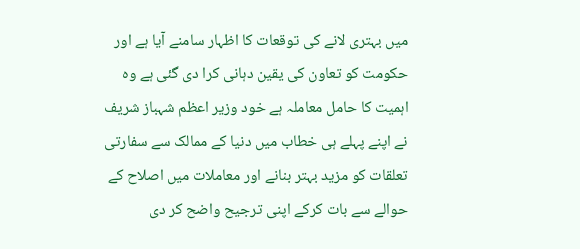میں بہتری لانے کی توقعات کا اظہار سامنے آیا ہے اور حکومت کو تعاون کی یقین دہانی کرا دی گئی ہے وہ اہمیت کا حامل معاملہ ہے خود وزیر اعظم شہباز شریف نے اپنے پہلے ہی خطاب میں دنیا کے ممالک سے سفارتی تعلقات کو مزید بہتر بنانے اور معاملات میں اصلاح کے حوالے سے بات کرکے اپنی ترجیح واضح کر دی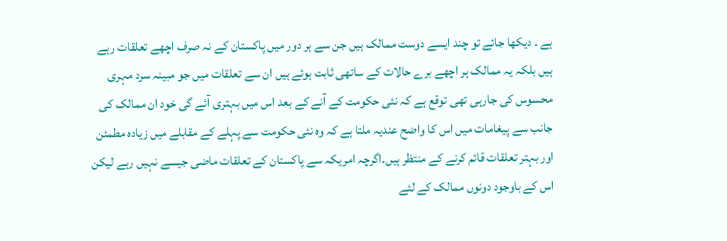ہے ۔ دیکھا جائے تو چند ایسے دوست ممالک ہیں جن سے ہر دور میں پاکستان کے نہ صرف اچھے تعلقات رہے ہیں بلکہ یہ ممالک ہر اچھے برے حالات کے ساتھی ثابت ہوئے ہیں ان سے تعلقات میں جو مبینہ سرد مہری محسوس کی جارہی تھی توقع ہے کہ نئی حکومت کے آنے کے بعد اس میں بہتری آئے گی خود ان ممالک کی جانب سے پیغامات میں اس کا واضح عندیہ ملتا ہے کہ وہ نئی حکومت سے پہلے کے مقابلے میں زیادہ مطمئن اور بہتر تعلقات قائم کرنے کے منتظر ہیں۔اگرچہ امریکہ سے پاکستان کے تعلقات ماضی جیسے نہیں رہے لیکن اس کے باوجود دونوں ممالک کے لئے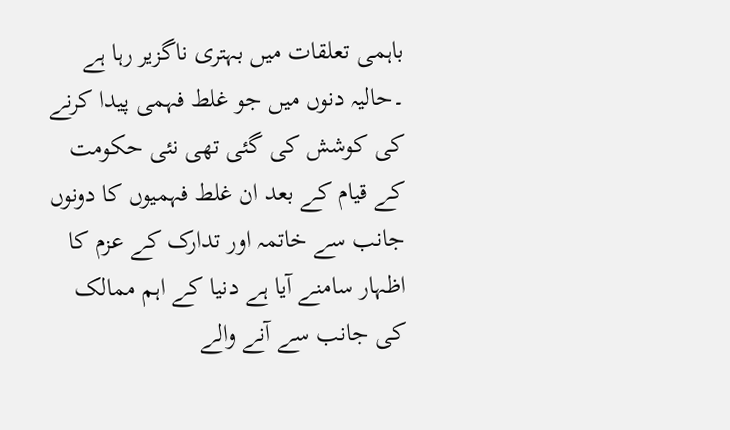باہمی تعلقات میں بہتری ناگزیر رہا ہے ۔حالیہ دنوں میں جو غلط فہمی پیدا کرنے کی کوشش کی گئی تھی نئی حکومت کے قیام کے بعد ان غلط فہمیوں کا دونوں جانب سے خاتمہ اور تدارک کے عزم کا اظہار سامنے آیا ہے دنیا کے اہم ممالک کی جانب سے آنے والے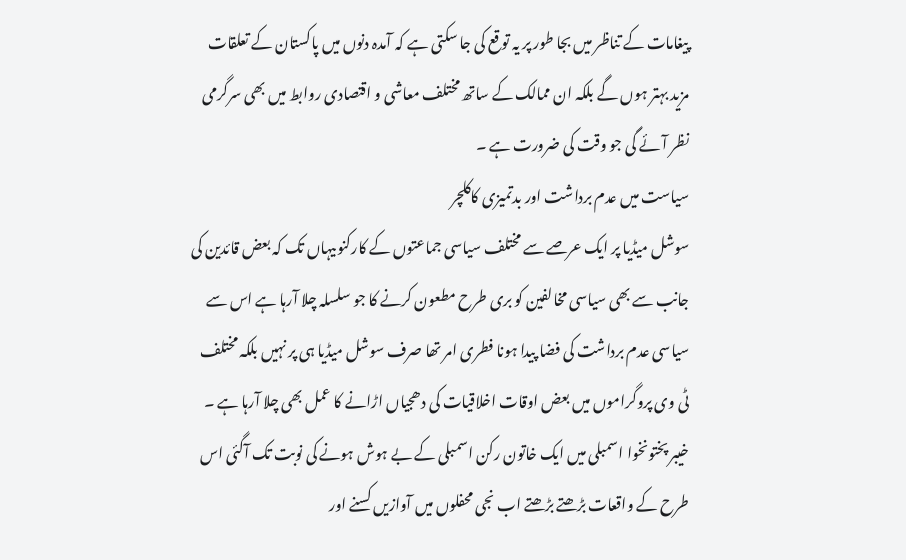پیغامات کے تناظر میں بجا طور پر یہ توقع کی جا سکتی ہے کہ آمدہ دنوں میں پاکستان کے تعلقات مزید بہتر ہوں گے بلکہ ان ممالک کے ساتھ مختلف معاشی و اقتصادی روابط میں بھی سرگرمی نظر آئے گی جو وقت کی ضرورت ہے ۔
سیاست میں عدم برداشت اور بدتمیزی کاکلچر
سوشل میڈیا پر ایک عرصے سے مختلف سیاسی جماعتوں کے کارکنوںیہاں تک کہ بعض قائدین کی جانب سے بھی سیاسی مخالفین کو بری طرح مطعون کرنے کا جو سلسلہ چلا آرہا ہے اس سے سیاسی عدم برداشت کی فضا پیدا ہونا فطری امر تھا صرف سوشل میڈیا ہی پر نہیں بلکہ مختلف ٹی وی پروگراموں میں بعض اوقات اخلاقیات کی دھجیاں اڑانے کا عمل بھی چلا آرہا ہے ۔ خیبر پختونخوا اسمبلی میں ایک خاتون رکن اسمبلی کے بے ہوش ہونے کی نوبت تک آگئی اس طرح کے واقعات بڑھتے بڑھتے اب نجی محفلوں میں آوازیں کسنے اور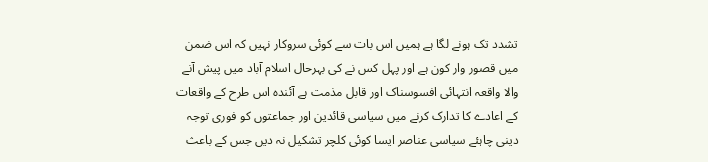تشدد تک ہونے لگا ہے ہمیں اس بات سے کوئی سروکار نہیں کہ اس ضمن میں قصور وار کون ہے اور پہل کس نے کی بہرحال اسلام آباد میں پیش آنے والا واقعہ انتہائی افسوسناک اور قابل مذمت ہے آئندہ اس طرح کے واقعات کے اعادے کا تدارک کرنے میں سیاسی قائدین اور جماعتوں کو فوری توجہ دینی چاہئے سیاسی عناصر ایسا کوئی کلچر تشکیل نہ دیں جس کے باعث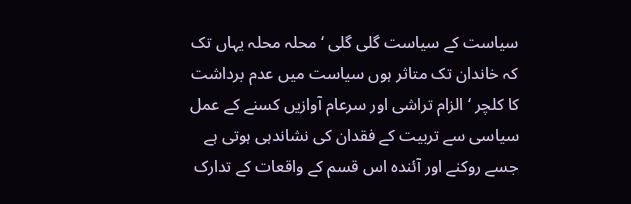سیاست کے سیاست گلی گلی ‘ محلہ محلہ یہاں تک کہ خاندان تک متاثر ہوں سیاست میں عدم برداشت کا کلچر ‘ الزام تراشی اور سرعام آوازیں کسنے کے عمل سیاسی سے تربیت کے فقدان کی نشاندہی ہوتی ہے جسے روکنے اور آئندہ اس قسم کے واقعات کے تدارک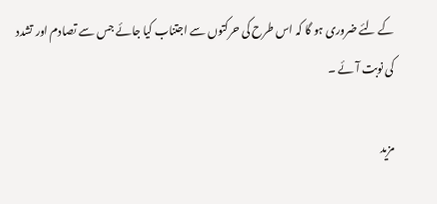کے لئے ضروری ہو گا کہ اس طرح کی حرکتوں سے اجتناب کیا جائے جس سے تصادم اور تشدد کی نوبت آئے ۔

مزید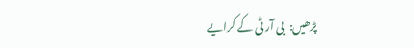پڑھیں:  بی آر ٹی کے کرایے